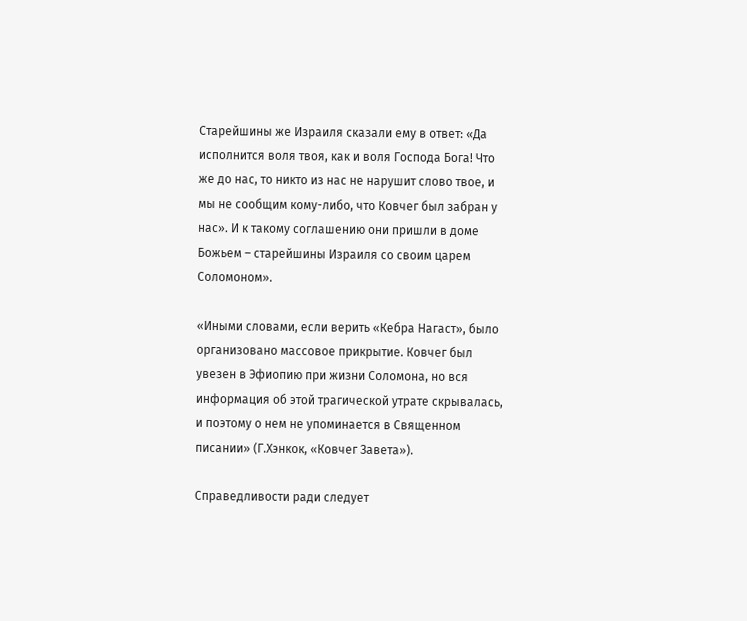Старейшины же Израиля сказали ему в ответ: «Да исполнится воля твоя, как и воля Господа Бога! Что же до нас, то никто из нас не нарушит слово твое, и мы не сообщим кому-либо, что Ковчег был забран у нас». И к такому соглашению они пришли в доме Божьем – старейшины Израиля со своим царем Соломоном».

«Иными словами, если верить «Кебра Нагаст», было организовано массовое прикрытие. Ковчег был увезен в Эфиопию при жизни Соломона, но вся информация об этой трагической утрате скрывалась, и поэтому о нем не упоминается в Священном писании» (Г.Хэнкок, «Ковчег Завета»).

Справедливости ради следует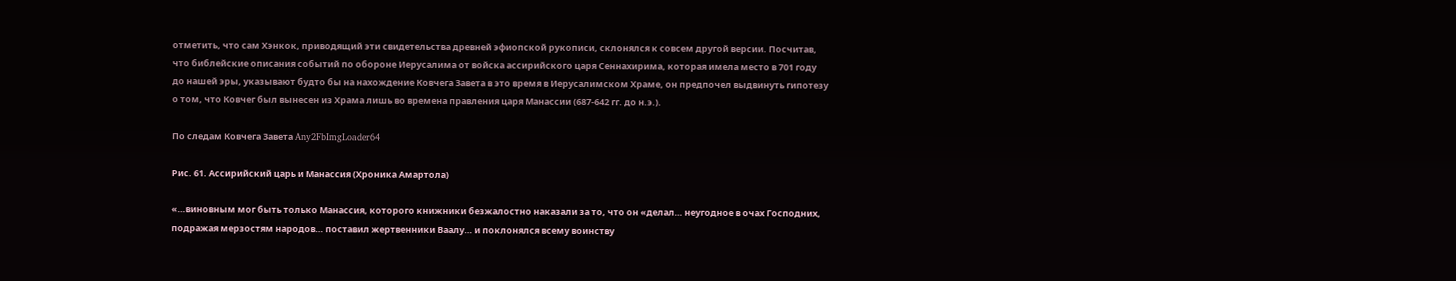отметить, что сам Хэнкок, приводящий эти свидетельства древней эфиопской рукописи, склонялся к совсем другой версии. Посчитав, что библейские описания событий по обороне Иерусалима от войска ассирийского царя Сеннахирима, которая имела место в 701 году до нашей эры, указывают будто бы на нахождение Ковчега Завета в это время в Иерусалимском Храме, он предпочел выдвинуть гипотезу о том, что Ковчег был вынесен из Храма лишь во времена правления царя Манассии (687-642 гг. до н.э.).

По следам Ковчега Завета Any2FbImgLoader64

Рис. 61. Ассирийский царь и Манассия (Хроника Амартола)

«…виновным мог быть только Манассия, которого книжники безжалостно наказали за то, что он «делал… неугодное в очах Господних, подражая мерзостям народов… поставил жертвенники Ваалу… и поклонялся всему воинству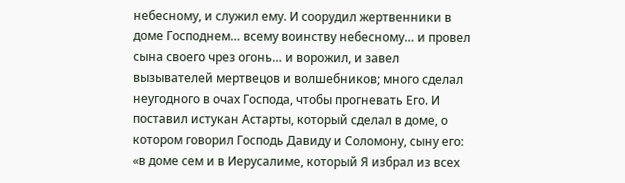небесному, и служил ему. И соорудил жертвенники в доме Господнем… всему воинству небесному… и провел сына своего чрез огонь… и ворожил, и завел вызывателей мертвецов и волшебников; много сделал неугодного в очах Господа, чтобы прогневать Его. И поставил истукан Астарты, который сделал в доме, о котором говорил Господь Давиду и Соломону, сыну его: «в доме сем и в Иерусалиме, который Я избрал из всех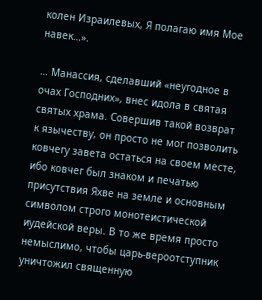колен Израилевых, Я полагаю имя Мое навек…».

… Манассия, сделавший «неугодное в очах Господних», внес идола в святая святых храма. Совершив такой возврат к язычеству, он просто не мог позволить ковчегу завета остаться на своем месте, ибо ковчег был знаком и печатью присутствия Яхве на земле и основным символом строго монотеистической иудейской веры. В то же время просто немыслимо, чтобы царь-вероотступник уничтожил священную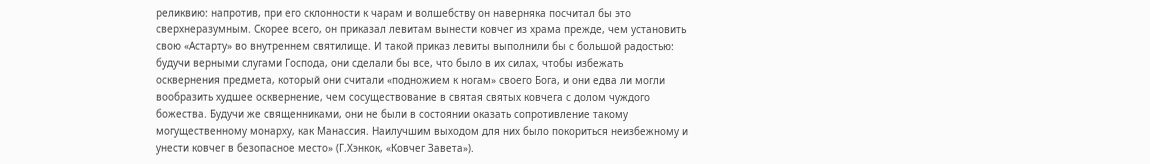реликвию: напротив, при его склонности к чарам и волшебству он наверняка посчитал бы это сверхнеразумным. Скорее всего, он приказал левитам вынести ковчег из храма прежде, чем установить свою «Астарту» во внутреннем святилище. И такой приказ левиты выполнили бы с большой радостью: будучи верными слугами Господа, они сделали бы все, что было в их силах, чтобы избежать осквернения предмета, который они считали «подножием к ногам» своего Бога, и они едва ли могли вообразить худшее осквернение, чем сосуществование в святая святых ковчега с долом чуждого божества. Будучи же священниками, они не были в состоянии оказать сопротивление такому могущественному монарху, как Манассия. Наилучшим выходом для них было покориться неизбежному и унести ковчег в безопасное место» (Г.Хэнкок, «Ковчег Завета»).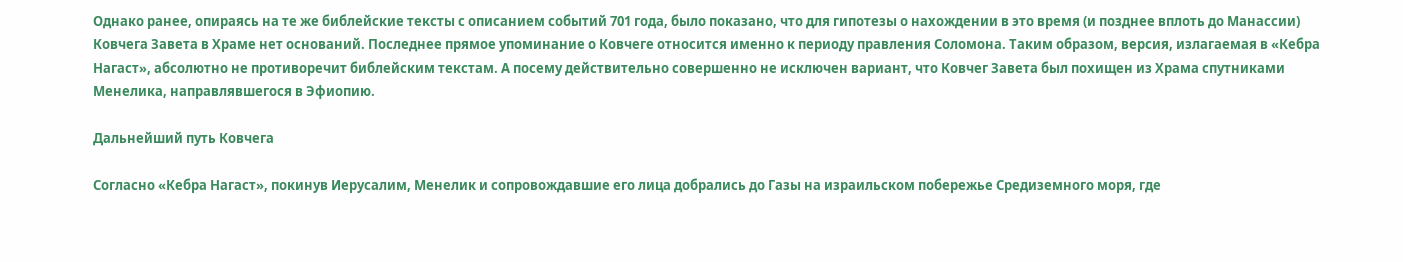Однако ранее, опираясь на те же библейские тексты с описанием событий 701 года, было показано, что для гипотезы о нахождении в это время (и позднее вплоть до Манассии) Ковчега Завета в Храме нет оснований. Последнее прямое упоминание о Ковчеге относится именно к периоду правления Соломона. Таким образом, версия, излагаемая в «Кебра Нагаст», абсолютно не противоречит библейским текстам. А посему действительно совершенно не исключен вариант, что Ковчег Завета был похищен из Храма спутниками Менелика, направлявшегося в Эфиопию.

Дальнейший путь Ковчега

Согласно «Кебра Нагаст», покинув Иерусалим, Менелик и сопровождавшие его лица добрались до Газы на израильском побережье Средиземного моря, где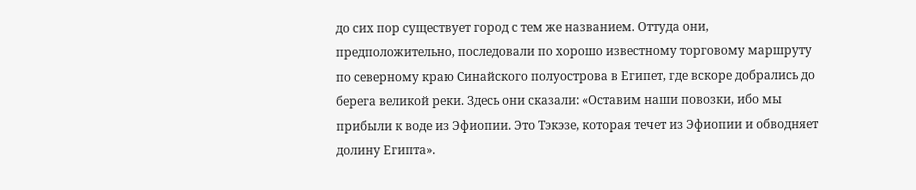до сих пор существует город с тем же названием. Оттуда они, предположительно, последовали по хорошо известному торговому маршруту по северному краю Синайского полуострова в Египет, где вскоре добрались до берега великой реки. Здесь они сказали: «Оставим наши повозки, ибо мы прибыли к воде из Эфиопии. Это Тэкэзе, которая течет из Эфиопии и обводняет долину Египта».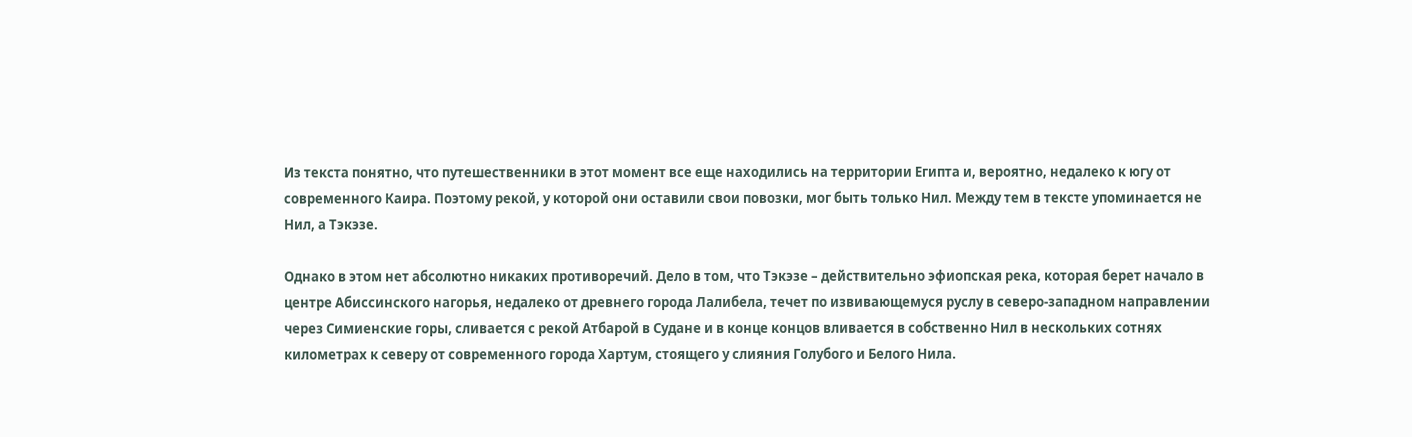Из текста понятно, что путешественники в этот момент все еще находились на территории Египта и, вероятно, недалеко к югу от современного Каира. Поэтому рекой, у которой они оставили свои повозки, мог быть только Нил. Между тем в тексте упоминается не Нил, а Тэкэзе.

Однако в этом нет абсолютно никаких противоречий. Дело в том, что Тэкэзе – действительно эфиопская река, которая берет начало в центре Абиссинского нагорья, недалеко от древнего города Лалибела, течет по извивающемуся руслу в северо-западном направлении через Симиенские горы, сливается с рекой Атбарой в Судане и в конце концов вливается в собственно Нил в нескольких сотнях километрах к северу от современного города Хартум, стоящего у слияния Голубого и Белого Нила.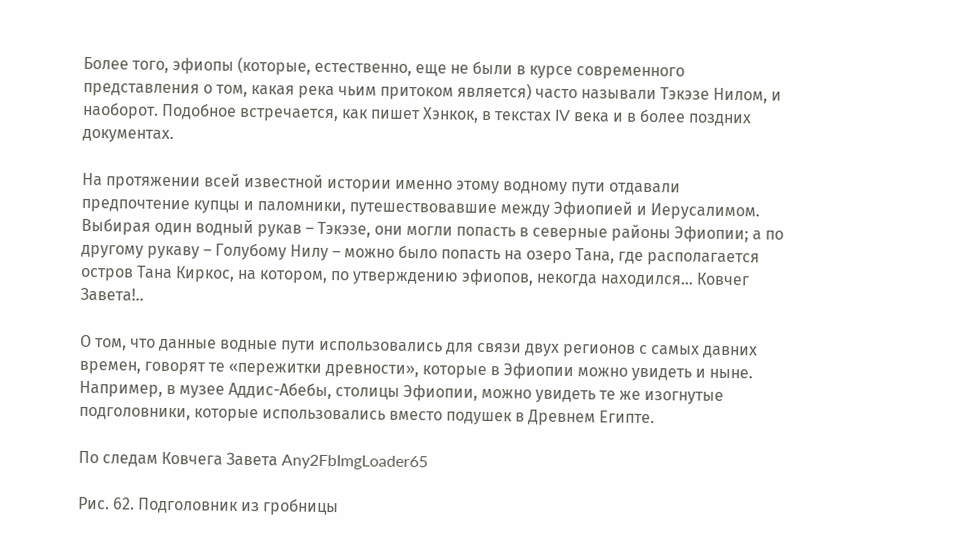Более того, эфиопы (которые, естественно, еще не были в курсе современного представления о том, какая река чьим притоком является) часто называли Тэкэзе Нилом, и наоборот. Подобное встречается, как пишет Хэнкок, в текстах IV века и в более поздних документах.

На протяжении всей известной истории именно этому водному пути отдавали предпочтение купцы и паломники, путешествовавшие между Эфиопией и Иерусалимом. Выбирая один водный рукав – Тэкэзе, они могли попасть в северные районы Эфиопии; а по другому рукаву – Голубому Нилу – можно было попасть на озеро Тана, где располагается остров Тана Киркос, на котором, по утверждению эфиопов, некогда находился… Ковчег Завета!..

О том, что данные водные пути использовались для связи двух регионов с самых давних времен, говорят те «пережитки древности», которые в Эфиопии можно увидеть и ныне. Например, в музее Аддис-Абебы, столицы Эфиопии, можно увидеть те же изогнутые подголовники, которые использовались вместо подушек в Древнем Египте.

По следам Ковчега Завета Any2FbImgLoader65

Рис. 62. Подголовник из гробницы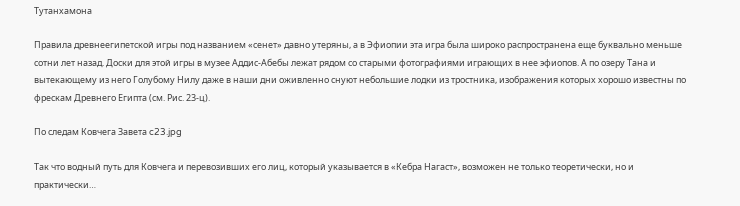Тутанхамона

Правила древнеегипетской игры под названием «сенет» давно утеряны, а в Эфиопии эта игра была широко распространена еще буквально меньше сотни лет назад. Доски для этой игры в музее Аддис-Абебы лежат рядом со старыми фотографиями играющих в нее эфиопов. А по озеру Тана и вытекающему из него Голубому Нилу даже в наши дни оживленно снуют небольшие лодки из тростника, изображения которых хорошо известны по фрескам Древнего Египта (см. Рис. 23-ц).

По следам Ковчега Завета c23.jpg

Так что водный путь для Ковчега и перевозивших его лиц, который указывается в «Кебра Нагаст», возможен не только теоретически, но и практически…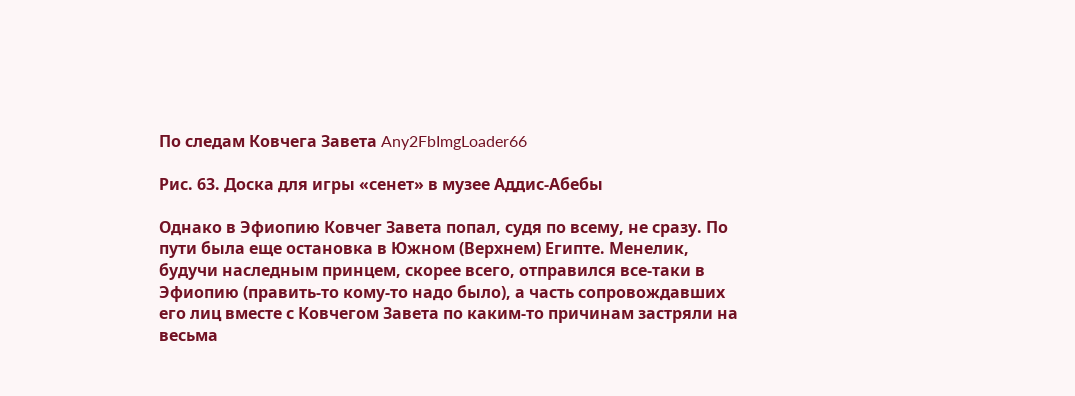По следам Ковчега Завета Any2FbImgLoader66

Рис. 63. Доска для игры «сенет» в музее Аддис-Абебы

Однако в Эфиопию Ковчег Завета попал, судя по всему, не сразу. По пути была еще остановка в Южном (Верхнем) Египте. Менелик, будучи наследным принцем, скорее всего, отправился все-таки в Эфиопию (править-то кому-то надо было), а часть сопровождавших его лиц вместе с Ковчегом Завета по каким-то причинам застряли на весьма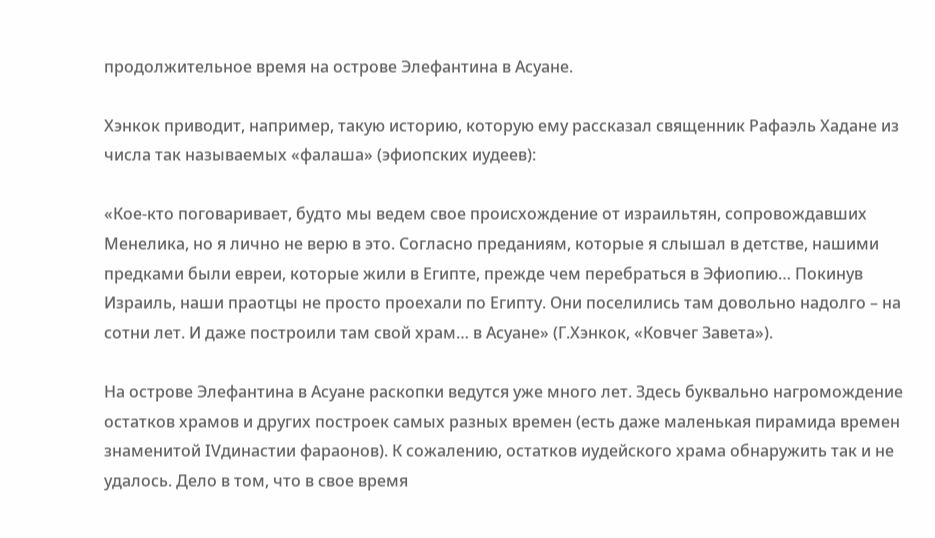продолжительное время на острове Элефантина в Асуане.

Хэнкок приводит, например, такую историю, которую ему рассказал священник Рафаэль Хадане из числа так называемых «фалаша» (эфиопских иудеев):

«Кое-кто поговаривает, будто мы ведем свое происхождение от израильтян, сопровождавших Менелика, но я лично не верю в это. Согласно преданиям, которые я слышал в детстве, нашими предками были евреи, которые жили в Египте, прежде чем перебраться в Эфиопию… Покинув Израиль, наши праотцы не просто проехали по Египту. Они поселились там довольно надолго – на сотни лет. И даже построили там свой храм… в Асуане» (Г.Хэнкок, «Ковчег Завета»).

На острове Элефантина в Асуане раскопки ведутся уже много лет. Здесь буквально нагромождение остатков храмов и других построек самых разных времен (есть даже маленькая пирамида времен знаменитой IVдинастии фараонов). К сожалению, остатков иудейского храма обнаружить так и не удалось. Дело в том, что в свое время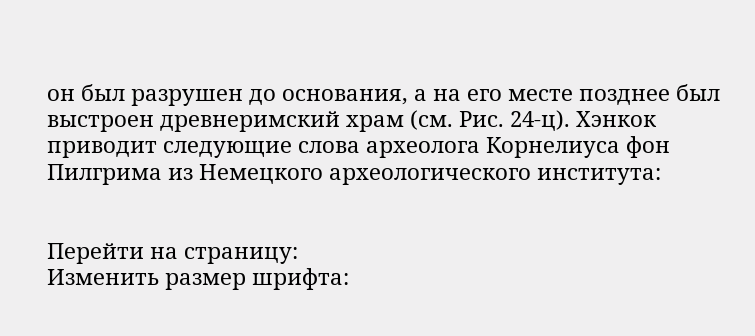он был разрушен до основания, а на его месте позднее был выстроен древнеримский храм (см. Рис. 24-ц). Хэнкок приводит следующие слова археолога Корнелиуса фон Пилгрима из Немецкого археологического института:


Перейти на страницу:
Изменить размер шрифта: